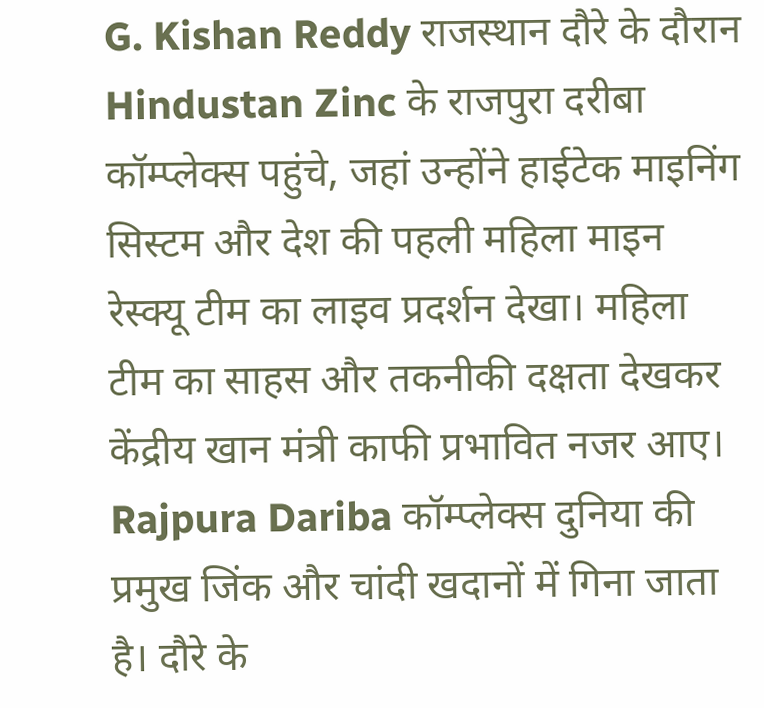G. Kishan Reddy राजस्थान दौरे के दौरान Hindustan Zinc के राजपुरा दरीबा कॉम्प्लेक्स पहुंचे, जहां उन्होंने हाईटेक माइनिंग सिस्टम और देश की पहली महिला माइन रेस्क्यू टीम का लाइव प्रदर्शन देखा। महिला टीम का साहस और तकनीकी दक्षता देखकर केंद्रीय खान मंत्री काफी प्रभावित नजर आए।
Rajpura Dariba कॉम्प्लेक्स दुनिया की प्रमुख जिंक और चांदी खदानों में गिना जाता है। दौरे के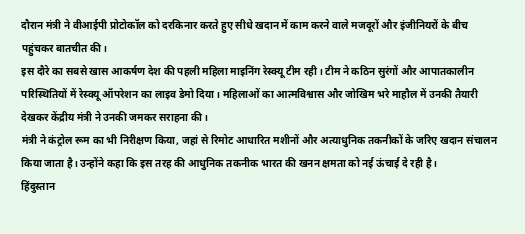दौरान मंत्री ने वीआईपी प्रोटोकॉल को दरकिनार करते हुए सीधे खदान में काम करने वाले मजदूरों और इंजीनियरों के बीच पहुंचकर बातचीत की।
इस दौरे का सबसे खास आकर्षण देश की पहली महिला माइनिंग रेस्क्यू टीम रही। टीम ने कठिन सुरंगों और आपातकालीन परिस्थितियों में रेस्क्यू ऑपरेशन का लाइव डेमो दिया। महिलाओं का आत्मविश्वास और जोखिम भरे माहौल में उनकी तैयारी देखकर केंद्रीय मंत्री ने उनकी जमकर सराहना की।
मंत्री ने कंट्रोल रूम का भी निरीक्षण किया, जहां से रिमोट आधारित मशीनों और अत्याधुनिक तकनीकों के जरिए खदान संचालन किया जाता है। उन्होंने कहा कि इस तरह की आधुनिक तकनीक भारत की खनन क्षमता को नई ऊंचाई दे रही है।
हिंदुस्तान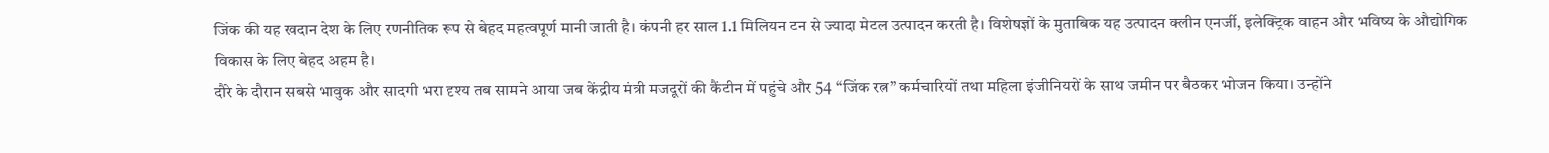जिंक की यह खदान देश के लिए रणनीतिक रूप से बेहद महत्वपूर्ण मानी जाती है। कंपनी हर साल 1.1 मिलियन टन से ज्यादा मेटल उत्पादन करती है। विशेषज्ञों के मुताबिक यह उत्पादन क्लीन एनर्जी, इलेक्ट्रिक वाहन और भविष्य के औद्योगिक विकास के लिए बेहद अहम है।
दौरे के दौरान सबसे भावुक और सादगी भरा दृश्य तब सामने आया जब केंद्रीय मंत्री मजदूरों की कैंटीन में पहुंचे और 54 “जिंक रत्न” कर्मचारियों तथा महिला इंजीनियरों के साथ जमीन पर बैठकर भोजन किया। उन्होंने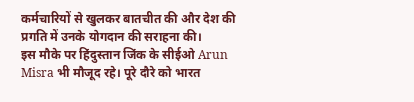कर्मचारियों से खुलकर बातचीत की और देश की प्रगति में उनके योगदान की सराहना की।
इस मौके पर हिंदुस्तान जिंक के सीईओ Arun Misra भी मौजूद रहे। पूरे दौरे को भारत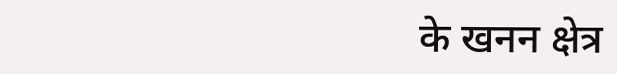के खनन क्षेत्र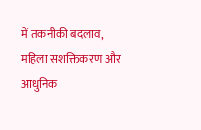में तकनीकी बदलाव, महिला सशक्तिकरण और आधुनिक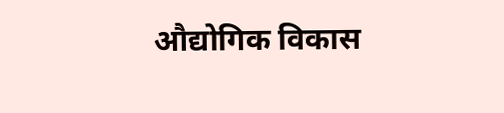औद्योगिक विकास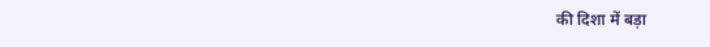की दिशा में बड़ा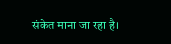संकेत माना जा रहा है।